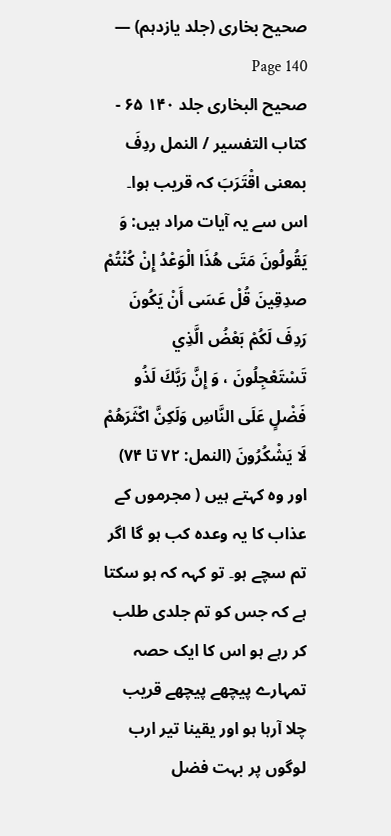صحیح بخاری (جلد یازدہم) — Page 140
صحیح البخاری جلد ۱۴۰ ۶۵ - کتاب التفسير / النمل ردِفَ بمعنی اقْتَرَبَ کہ قریب ہوا۔ اس سے یہ آیات مراد ہیں: وَ يَقُولُونَ مَتَى هُذَا الْوَعْدُ إِنْ كُنْتُمْ صدِقِينَ قُلْ عَسَى أَنْ يَكُونَ رَدِفَ لَكُمْ بَعْضُ الَّذِي تَسْتَعْجِلُونَ ، وَ إِنَّ رَبَّكَ لَذُو فَضْلٍ عَلَى النَّاسِ وَلَكِنَّ اكْثَرَهُمْ لَا يَشْكُرُونَ (النمل: ۷۲ تا ۷۴) اور وہ کہتے ہیں ( مجرموں کے عذاب کا یہ وعدہ کب ہو گا اگر تم سچے ہو۔ تو کہہ کہ ہو سکتا ہے کہ جس کو تم جلدی طلب کر رہے ہو اس کا ایک حصہ تمہارے پیچھے پیچھے قریب چلا آرہا ہو اور یقینا تیر ارب لوگوں پر بہت فضل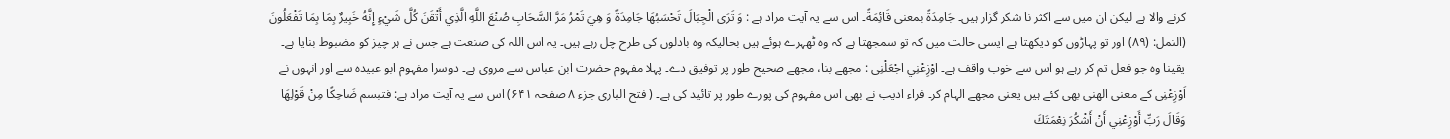کرنے والا ہے لیکن ان میں سے اکثر نا شکر گزار ہیں۔ جَامِدَةً بمعنی قَائِمَةً۔ اس سے یہ آیت مراد ہے : وَ تَرَى الْجِبَالَ تَحْسَبُهَا جَامِدَةً وَ هِيَ تَمْرُ مَرَّ السَّحَابِ صُنْعَ اللَّهِ الَّذِي أَتْقَنَ كُلَّ شَيْءٍ إِنَّهُ خَبِيرٌ بِمَا بِمَا تَفْعَلُونَ (النمل: (۸۹) اور تو پہاڑوں کو دیکھتا ہے ایسی حالت میں کہ تو سمجھتا ہے کہ وہ ٹھہرے ہوئے ہیں بحالیکہ وہ بادلوں کی طرح چل رہے ہیں۔ یہ اس اللہ کی صنعت ہے جس نے ہر چیز کو مضبوط بنایا ہے۔ یقینا وہ جو فعل تم کر رہے ہو اس سے خوب واقف ہے۔ اوْزِعْنِي اجْعَلْنِی : مجھے بنا، مجھے صحیح طور پر توفیق دے۔ پہلا مفہوم حضرت ابن عباس سے مروی ہے۔ دوسرا مفہوم ابو عبیدہ سے اور انہوں نے اَوْزِعْنِی کے معنی الھنی بھی کئے ہیں یعنی مجھے الہام کر۔ فراء ادیب نے بھی اس مفہوم کی پورے طور پر تائید کی ہے۔ ( فتح الباری جزء ۸ صفحہ ۶۴۱) اس سے یہ آیت مراد ہے: فتبسم ضَاحِكًا مِنْ قَوْلِهَا وَقَالَ رَبِّ أَوْزِعْنِي أَنْ أَشْكُرَ نِعْمَتَكَ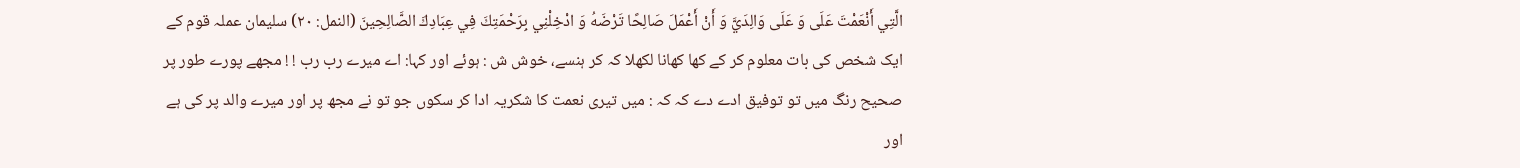الَّتِي أَنْعَمْتَ عَلَى وَ عَلَى وَالِدَيَّ وَ أَنْ أَعْمَلَ صَالِحًا تَرْضَهُ وَ ادْخِلْنِي بِرَحْمَتِكَ فِي عِبَادِكَ الصَّالِحِينَ (النمل: ۲۰) سلیمان عملہ قوم کے ایک شخص کی بات معلوم کر کے کھا کھانا لکھلا کہ کر ہنسے، خوش ش : ہوئے اور کہا: اے میرے رب رب ! ! مجھے پورے طور پر صحیح رنگ میں تو توفیق ادے دے کہ کہ : میں تیری نعمت کا شکریہ ادا کر سکوں جو تو نے مجھ پر اور میرے والد پر کی ہے اور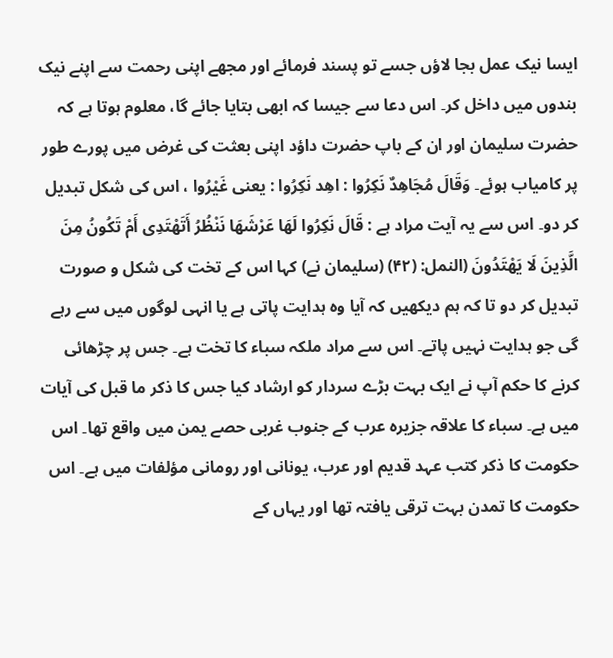ایسا نیک عمل بجا لاؤں جسے تو پسند فرمائے اور مجھے اپنی رحمت سے اپنے نیک بندوں میں داخل کر۔ اس دعا سے جیسا کہ ابھی بتایا جائے گا، معلوم ہوتا ہے کہ حضرت سلیمان اور ان کے باپ حضرت داؤد اپنی بعثت کی غرض میں پورے طور پر کامیاب ہوئے۔ وَقَالَ مُجَاهِدٌ نَكِرُوا : اهِد نَكِرُوا : یعنی غَيْرُوا ، اس کی شکل تبدیل کر دو۔ اس سے یہ آیت مراد ہے : قَالَ نَكِرُوا لَهَا عَرْشَهَا نَنْظُرُ أَتَهْتَدِى أَمْ تَكُونُ مِنَ الَّذِينَ لَا يَهْتَدُونَ (النمل: (۴۲) (سلیمان نے) کہا اس کے تخت کی شکل و صورت تبدیل کر دو تا کہ ہم دیکھیں کہ آیا وہ ہدایت پاتی ہے یا انہی لوگوں میں سے رہے گی جو ہدایت نہیں پاتے۔ اس سے مراد ملکہ سباء کا تخت ہے۔ جس پر چڑھائی کرنے کا حکم آپ نے ایک بہت بڑے سردار کو ارشاد کیا جس کا ذکر ما قبل کی آیات میں ہے۔ سباء کا علاقہ جزیرہ عرب کے جنوب غربی حصے یمن میں واقع تھا۔ اس حکومت کا ذکر كتب عہد قدیم اور عرب، یونانی اور رومانی مؤلفات میں ہے۔ اس حکومت کا تمدن بہت ترقی یافتہ تھا اور یہاں کے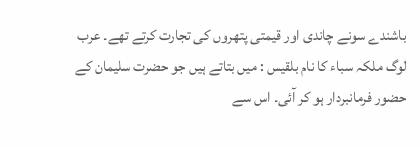باشندے سونے چاندی اور قیمتی پتھروں کی تجارت کرتے تھے۔ عرب لوگ ملکہ سباء کا نام بلقیس : میں بتاتے ہیں جو حضرت سلیمان کے حضور فرمانبردار ہو کر آئی۔ اس سے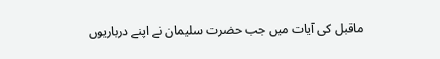ماقبل کی آیات میں جب حضرت سلیمان نے اپنے درباریوں